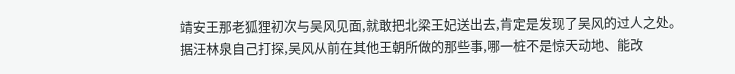靖安王那老狐狸初次与吴风见面,就敢把北梁王妃送出去,肯定是发现了吴风的过人之处。
据汪林泉自己打探,吴风从前在其他王朝所做的那些事,哪一桩不是惊天动地、能改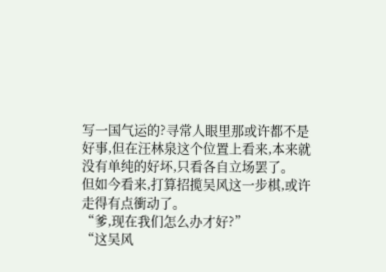写一国气运的?寻常人眼里那或许都不是好事,但在汪林泉这个位置上看来,本来就没有单纯的好坏,只看各自立场罢了。
但如今看来,打算招揽吴风这一步棋,或许走得有点衝动了。
“爹,现在我们怎么办才好?”
“这吴风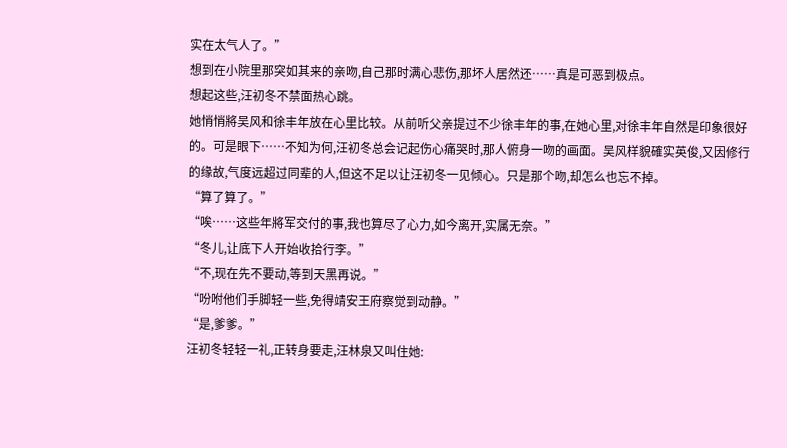实在太气人了。”
想到在小院里那突如其来的亲吻,自己那时满心悲伤,那坏人居然还……真是可恶到极点。
想起这些,汪初冬不禁面热心跳。
她悄悄將吴风和徐丰年放在心里比较。从前听父亲提过不少徐丰年的事,在她心里,对徐丰年自然是印象很好的。可是眼下……不知为何,汪初冬总会记起伤心痛哭时,那人俯身一吻的画面。吴风样貌確实英俊,又因修行的缘故,气度远超过同辈的人,但这不足以让汪初冬一见倾心。只是那个吻,却怎么也忘不掉。
“算了算了。”
“唉……这些年將军交付的事,我也算尽了心力,如今离开,实属无奈。”
“冬儿,让底下人开始收拾行李。”
“不,现在先不要动,等到天黑再说。”
“吩咐他们手脚轻一些,免得靖安王府察觉到动静。”
“是,爹爹。”
汪初冬轻轻一礼,正转身要走,汪林泉又叫住她: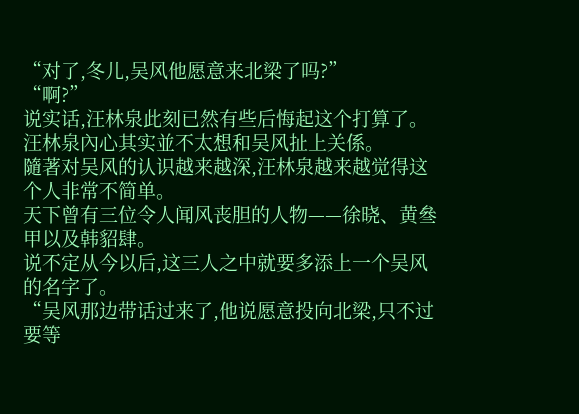“对了,冬儿,吴风他愿意来北梁了吗?”
“啊?”
说实话,汪林泉此刻已然有些后悔起这个打算了。
汪林泉內心其实並不太想和吴风扯上关係。
隨著对吴风的认识越来越深,汪林泉越来越觉得这个人非常不简单。
天下曾有三位令人闻风丧胆的人物——徐晓、黄叄甲以及韩貂肆。
说不定从今以后,这三人之中就要多添上一个吴风的名字了。
“吴风那边带话过来了,他说愿意投向北梁,只不过要等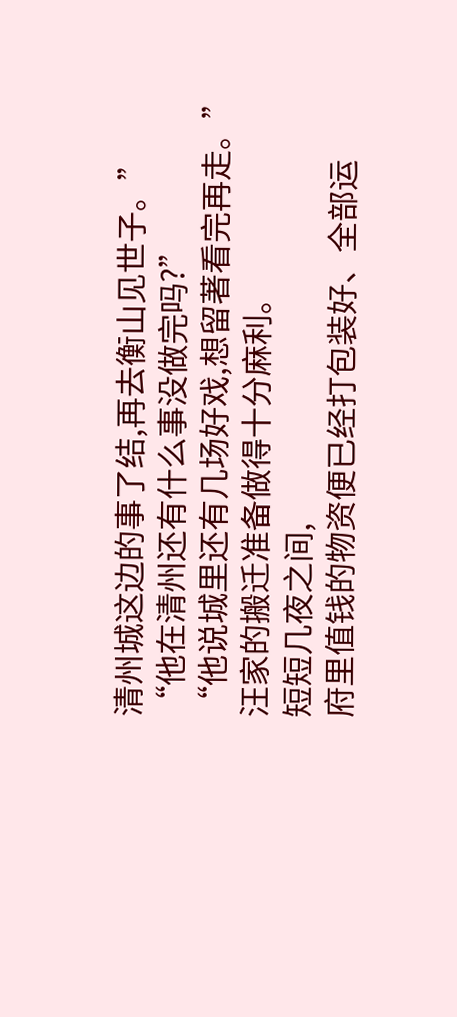清州城这边的事了结,再去衡山见世子。”
“他在清州还有什么事没做完吗?”
“他说城里还有几场好戏,想留著看完再走。”
汪家的搬迁准备做得十分麻利。
短短几夜之间,
府里值钱的物资便已经打包装好、全部运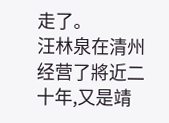走了。
汪林泉在清州经营了將近二十年,又是靖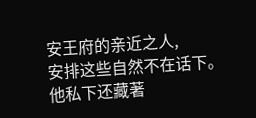安王府的亲近之人,
安排这些自然不在话下。
他私下还藏著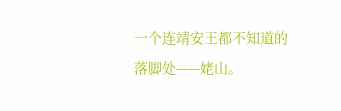一个连靖安王都不知道的落脚处——姥山。